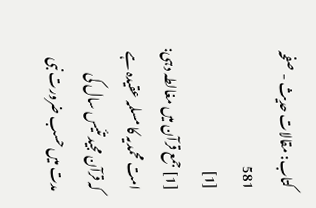کتاب: مقالات حدیث - صفحہ 581
[1]
[1] جمع قرآن میں مغالطہ دہی: امت محمدیہ کا مسلمہ عقیدہ ہے کہ قرآن مجید تئیس سال کی مدت میں حسب ضرورت نبی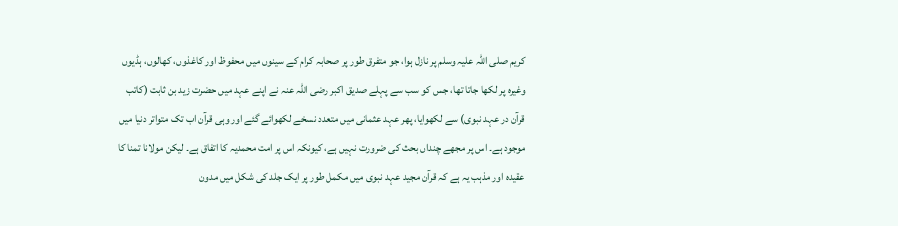کریم صلی اللہ علیہ وسلم پر نازل ہوا، جو متفرق طور پر صحابہ کرام کے سینوں میں محفوظ اور کاغذوں، کھالوں، ہڈیوں وغیرہ پر لکھا جاتا تھا، جس کو سب سے پہلے صدیق اکبر رضی اللہ عنہ نے اپنے عہد میں حضرت زید بن ثابت (کاتب قرآن در عہد نبوی) سے لکھوایا، پھر عہد عثمانی میں متعدد نسخے لکھوائے گئے اور وہی قرآن اب تک متواتر دنیا میں موجود ہے۔ اس پر مجھے چنداں بحث کی ضرورت نہیں ہے، کیونکہ اس پر امت محمدیہ کا اتفاق ہے۔ لیکن مولانا تمنا کا عقیدہ اور مذہب یہ ہے کہ قرآن مجید عہد نبوی میں مکمل طور پر ایک جلد کی شکل میں مدون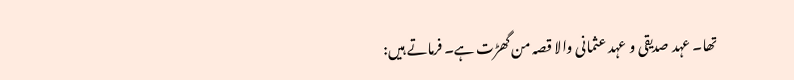تھا۔ عہد صدیقی و عہد عثمانی والا قصہ من گھڑت ہے۔ فرماتے ہیں: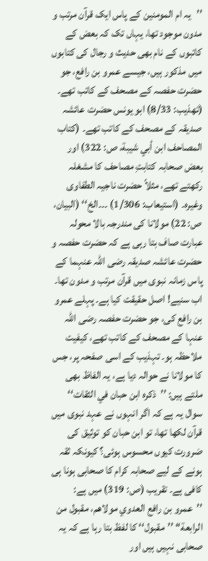’’یہ ام المومنین کے پاس ایک قرآن مرتب و مدون موجود تھا، یہاں تک کہ بعض کے کاتبوں کے نام بھی حدیث و رجال کی کتابوں میں مذکور ہیں، جیسے عمرو بن رافع، جو حضرت حفصہ کے مصحف کے کاتب تھے۔ (تهذيب: 8/33) ابو یونس حضرت عائشہ صدیقہ کے مصحف کے کاتب تھے۔ (كتاب المصاحف ابن أبي شيبة، ص: 322) اور بعض صحابہ کتابتِ مصاحف کا مشغلہ رکھتے تھے، مثلاً حضرت ناجیہ الطفاوی وغیرہ۔ (استيعاب: 1/306) ۔۔۔الخ‘‘ (البیان، ص: 22) مولانا کی مندرجہ بالا محولہ عبارت صاف بتا رہی ہے کہ حضرت حفصہ و حضرت عائشہ صدیقہ رضی اللہ عنہما کے پاس زمانہ نبوی میں قرآن مرتب و مدون تھا۔ اب سنیے! اصل حقیقت کیا ہے۔ پہلے عمرو بن رافع کی، جو حضرت حفصہ رضی اللہ عنہا کے مصحف کے کاتب تھے، کیفیت ملاحظہ ہو۔ تہذیب کے اسی صفحہ پر، جس کا مولانا نے حوالہ دیا ہے، یہ الفاظ بھی ملتے ہیں: ’’ذكره ابن حبان في الثقات‘‘ سوال یہ ہے کہ اگر انہوں نے عہد نبوی میں قرآن لکھا تھا، تو ابن حبان کو توثیق کی ضرورت کیوں محسوس ہوئی؟ کیونکہ ثقہ ہونے کے لیے صحابہ کرام کا صحابی ہونا ہی کافی ہے۔ تقریب (ص: 319) میں ہے: ’’عمرو بن رافع العدوي مولاهم، مقبول من الرابعة‘‘ ’’مقبول‘‘ کا لفظ بتا رہا ہے کہ یہ صحابی نہیں ہیں اور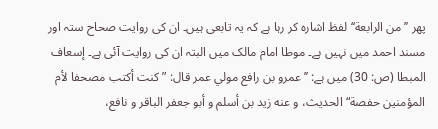پھر ’’من الرابعة‘‘ لفظ اشارہ کر رہا ہے کہ یہ تابعی ہیں۔ ان کی روایت صحاح ستہ اور مسند احمد میں نہیں ہے۔ موطا امام مالک میں البتہ ان کی روایت آئی ہے۔ إسعاف المبطا (ص: 30) میں ہے: ’’عمرو بن رافع مولي عمر قال: ”كنت أكتب مصحفا لأم المؤمنين حفصة“ الحديث، و عنه زيد بن أسلم و أبو جعفر الباقر و نافع،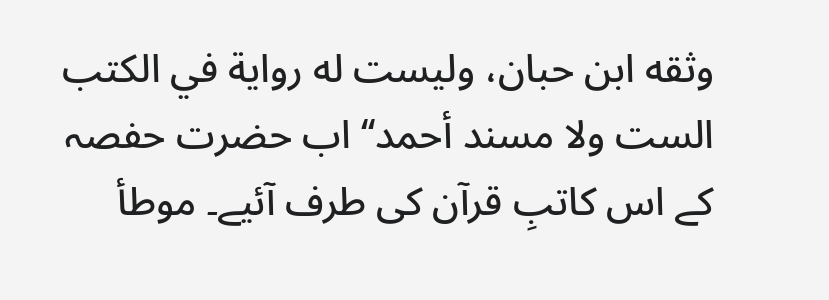وثقه ابن حبان، وليست له رواية في الكتب الست ولا مسند أحمد‘‘ اب حضرت حفصہ کے اس کاتبِ قرآن کی طرف آئیے۔ موطأ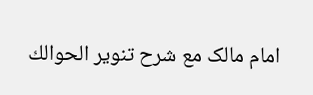امام مالک مع شرح تنوير الحوالك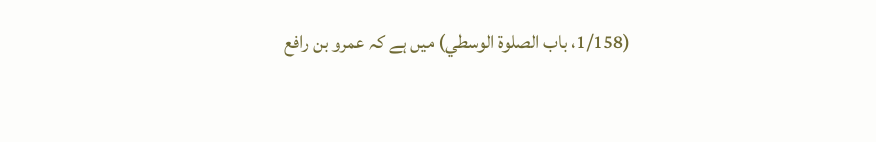(1/158، باب الصلوة الوسطي) میں ہے کہ عمرو بن رافع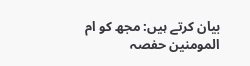بیان کرتے ہیں: مجھ کو ام المومنین حفصہ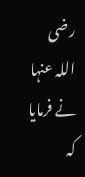رضی اللہ عنہا نے فرمایا کہ